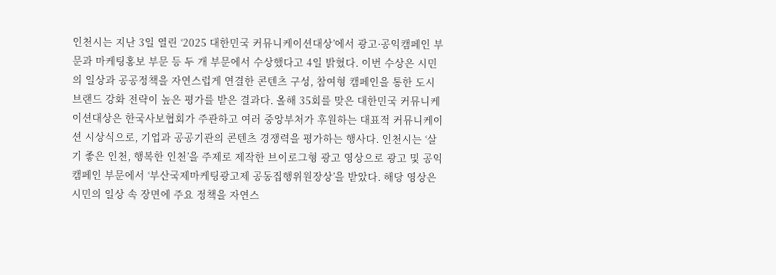인천시는 지난 3일 열린 ‘2025 대한민국 커뮤니케이션대상’에서 광고·공익캠페인 부문과 마케팅홍보 부문 등 두 개 부문에서 수상했다고 4일 밝혔다. 이번 수상은 시민의 일상과 공공정책을 자연스럽게 연결한 콘텐츠 구성, 참여형 캠페인을 통한 도시 브랜드 강화 전략이 높은 평가를 받은 결과다. 올해 35회를 맞은 대한민국 커뮤니케이션대상은 한국사보협회가 주관하고 여러 중앙부처가 후원하는 대표적 커뮤니케이션 시상식으로, 기업과 공공기관의 콘텐츠 경쟁력을 평가하는 행사다. 인천시는 ‘살기 좋은 인천, 행복한 인천’을 주제로 제작한 브이로그형 광고 영상으로 광고 및 공익캠페인 부문에서 ‘부산국제마케팅광고제 공동집행위원장상’을 받았다. 해당 영상은 시민의 일상 속 장면에 주요 정책을 자연스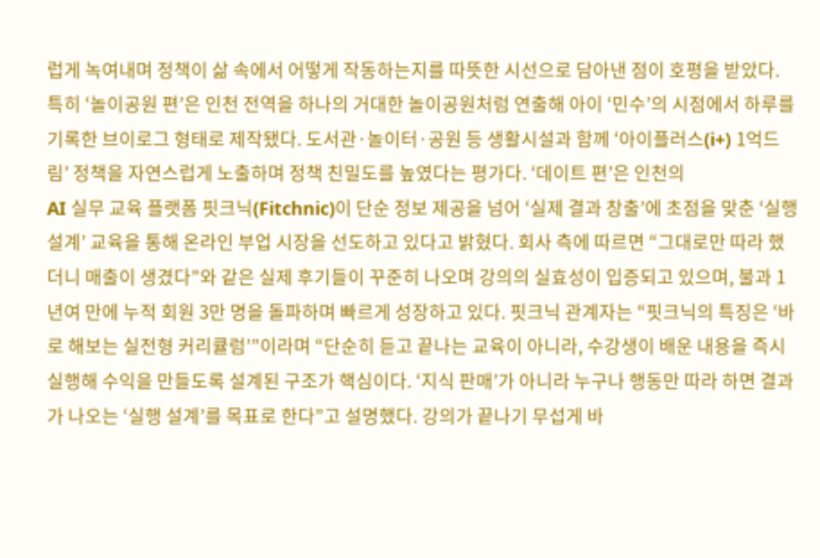럽게 녹여내며 정책이 삶 속에서 어떻게 작동하는지를 따뜻한 시선으로 담아낸 점이 호평을 받았다. 특히 ‘놀이공원 편’은 인천 전역을 하나의 거대한 놀이공원처럼 연출해 아이 ‘민수’의 시점에서 하루를 기록한 브이로그 형태로 제작됐다. 도서관·놀이터·공원 등 생활시설과 함께 ‘아이플러스(i+) 1억드림’ 정책을 자연스럽게 노출하며 정책 친밀도를 높였다는 평가다. ‘데이트 편’은 인천의
AI 실무 교육 플랫폼 핏크닉(Fitchnic)이 단순 정보 제공을 넘어 ‘실제 결과 창출’에 초점을 맞춘 ‘실행 설계’ 교육을 통해 온라인 부업 시장을 선도하고 있다고 밝혔다. 회사 측에 따르면 “그대로만 따라 했더니 매출이 생겼다”와 같은 실제 후기들이 꾸준히 나오며 강의의 실효성이 입증되고 있으며, 불과 1년여 만에 누적 회원 3만 명을 돌파하며 빠르게 성장하고 있다. 핏크닉 관계자는 “핏크닉의 특징은 ‘바로 해보는 실전형 커리큘럼’”이라며 “단순히 듣고 끝나는 교육이 아니라, 수강생이 배운 내용을 즉시 실행해 수익을 만들도록 설계된 구조가 핵심이다. ‘지식 판매’가 아니라 누구나 행동만 따라 하면 결과가 나오는 ‘실행 설계’를 목표로 한다”고 설명했다. 강의가 끝나기 무섭게 바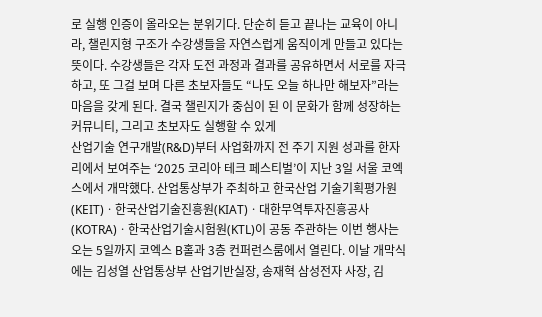로 실행 인증이 올라오는 분위기다. 단순히 듣고 끝나는 교육이 아니라, 챌린지형 구조가 수강생들을 자연스럽게 움직이게 만들고 있다는 뜻이다. 수강생들은 각자 도전 과정과 결과를 공유하면서 서로를 자극하고, 또 그걸 보며 다른 초보자들도 “나도 오늘 하나만 해보자”라는 마음을 갖게 된다. 결국 챌린지가 중심이 된 이 문화가 함께 성장하는 커뮤니티, 그리고 초보자도 실행할 수 있게
산업기술 연구개발(R&D)부터 사업화까지 전 주기 지원 성과를 한자리에서 보여주는 ‘2025 코리아 테크 페스티벌’이 지난 3일 서울 코엑스에서 개막했다. 산업통상부가 주최하고 한국산업 기술기획평가원(KEIT)ㆍ한국산업기술진흥원(KIAT)ㆍ대한무역투자진흥공사(KOTRA)ㆍ한국산업기술시험원(KTL)이 공동 주관하는 이번 행사는 오는 5일까지 코엑스 B홀과 3층 컨퍼런스룸에서 열린다. 이날 개막식에는 김성열 산업통상부 산업기반실장, 송재혁 삼성전자 사장, 김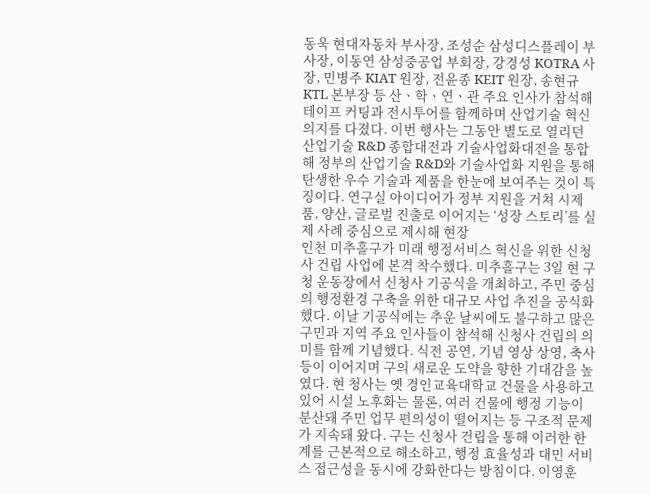동욱 현대자동차 부사장, 조성순 삼성디스플레이 부사장, 이동연 삼성중공업 부회장, 강경성 KOTRA 사장, 민병주 KIAT 원장, 전윤종 KEIT 원장, 송현규 KTL 본부장 등 산ㆍ학ㆍ연ㆍ관 주요 인사가 참석해 테이프 커팅과 전시투어를 함께하며 산업기술 혁신 의지를 다졌다. 이번 행사는 그동안 별도로 열리던 산업기술 R&D 종합대전과 기술사업화대전을 통합해 정부의 산업기술 R&D와 기술사업화 지원을 통해 탄생한 우수 기술과 제품을 한눈에 보여주는 것이 특징이다. 연구실 아이디어가 정부 지원을 거쳐 시제품, 양산, 글로벌 진출로 이어지는 ‘성장 스토리’를 실제 사례 중심으로 제시해 현장
인천 미추홀구가 미래 행정서비스 혁신을 위한 신청사 건립 사업에 본격 착수했다. 미추홀구는 3일 현 구청 운동장에서 신청사 기공식을 개최하고, 주민 중심의 행정환경 구축을 위한 대규모 사업 추진을 공식화했다. 이날 기공식에는 추운 날씨에도 불구하고 많은 구민과 지역 주요 인사들이 참석해 신청사 건립의 의미를 함께 기념했다. 식전 공연, 기념 영상 상영, 축사 등이 이어지며 구의 새로운 도약을 향한 기대감을 높였다. 현 청사는 옛 경인교육대학교 건물을 사용하고 있어 시설 노후화는 물론, 여러 건물에 행정 기능이 분산돼 주민 업무 편의성이 떨어지는 등 구조적 문제가 지속돼 왔다. 구는 신청사 건립을 통해 이러한 한계를 근본적으로 해소하고, 행정 효율성과 대민 서비스 접근성을 동시에 강화한다는 방침이다. 이영훈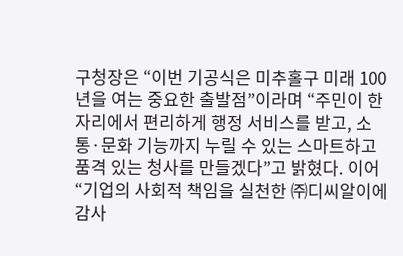구청장은 “이번 기공식은 미추홀구 미래 100년을 여는 중요한 출발점”이라며 “주민이 한 자리에서 편리하게 행정 서비스를 받고, 소통·문화 기능까지 누릴 수 있는 스마트하고 품격 있는 청사를 만들겠다”고 밝혔다. 이어 “기업의 사회적 책임을 실천한 ㈜디씨알이에 감사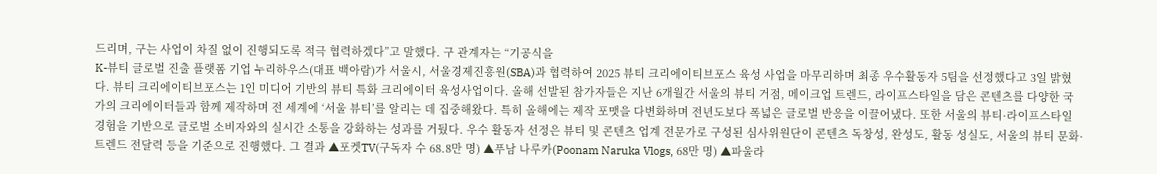드리며, 구는 사업이 차질 없이 진행되도록 적극 협력하겠다”고 말했다. 구 관계자는 “기공식을
K-뷰티 글로벌 진출 플랫폼 기업 누리하우스(대표 백아람)가 서울시, 서울경제진흥원(SBA)과 협력하여 2025 뷰티 크리에이티브포스 육성 사업을 마무리하며 최종 우수활동자 5팀을 선정했다고 3일 밝혔다. 뷰티 크리에이티브포스는 1인 미디어 기반의 뷰티 특화 크리에이터 육성사업이다. 올해 선발된 참가자들은 지난 6개월간 서울의 뷰티 거점, 메이크업 트렌드, 라이프스타일을 담은 콘텐츠를 다양한 국가의 크리에이터들과 함께 제작하며 전 세계에 ‘서울 뷰티’를 알리는 데 집중해왔다. 특히 올해에는 제작 포맷을 다변화하며 전년도보다 폭넓은 글로벌 반응을 이끌어냈다. 또한 서울의 뷰티·라이프스타일 경험을 기반으로 글로벌 소비자와의 실시간 소통을 강화하는 성과를 거뒀다. 우수 활동자 선정은 뷰티 및 콘텐츠 업계 전문가로 구성된 심사위원단이 콘텐츠 독창성, 완성도, 활동 성실도, 서울의 뷰티 문화·트렌드 전달력 등을 기준으로 진행했다. 그 결과 ▲포켓TV(구독자 수 68.8만 명) ▲푸남 나루카(Poonam Naruka Vlogs, 68만 명) ▲파울라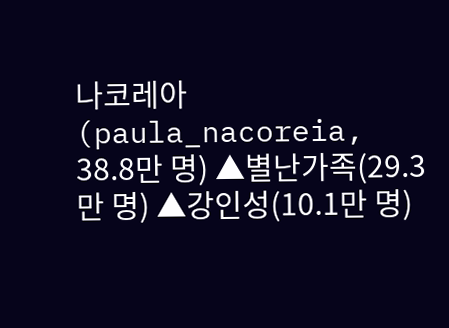나코레아(paula_nacoreia, 38.8만 명) ▲별난가족(29.3만 명) ▲강인성(10.1만 명)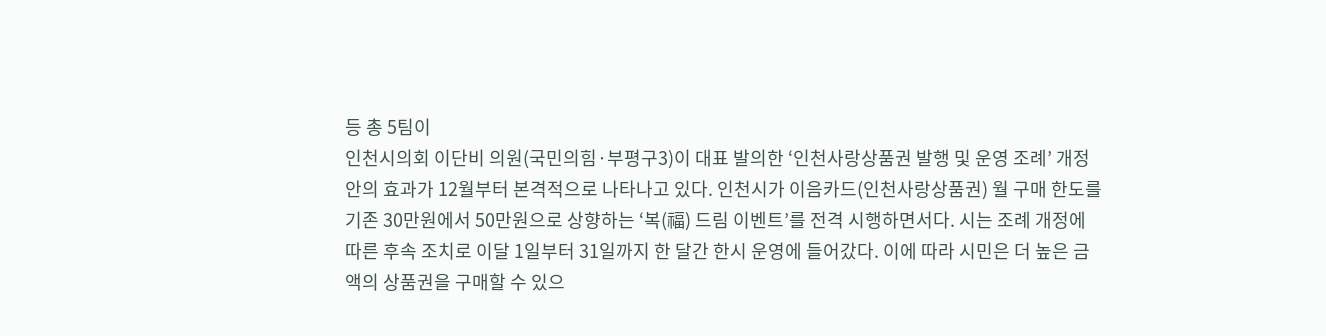등 총 5팀이
인천시의회 이단비 의원(국민의힘·부평구3)이 대표 발의한 ‘인천사랑상품권 발행 및 운영 조례’ 개정안의 효과가 12월부터 본격적으로 나타나고 있다. 인천시가 이음카드(인천사랑상품권) 월 구매 한도를 기존 30만원에서 50만원으로 상향하는 ‘복(福) 드림 이벤트’를 전격 시행하면서다. 시는 조례 개정에 따른 후속 조치로 이달 1일부터 31일까지 한 달간 한시 운영에 들어갔다. 이에 따라 시민은 더 높은 금액의 상품권을 구매할 수 있으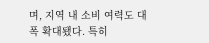며, 지역 내 소비 여력도 대폭 확대됐다. 특히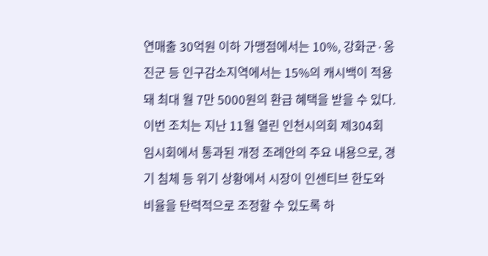연매출 30억원 이하 가맹점에서는 10%, 강화군·옹진군 등 인구감소지역에서는 15%의 캐시백이 적용돼 최대 월 7만 5000원의 환급 혜택을 받을 수 있다. 이번 조치는 지난 11월 열린 인천시의회 제304회 임시회에서 통과된 개정 조례안의 주요 내용으로, 경기 침체 등 위기 상황에서 시장이 인센티브 한도와 비율을 탄력적으로 조정할 수 있도록 하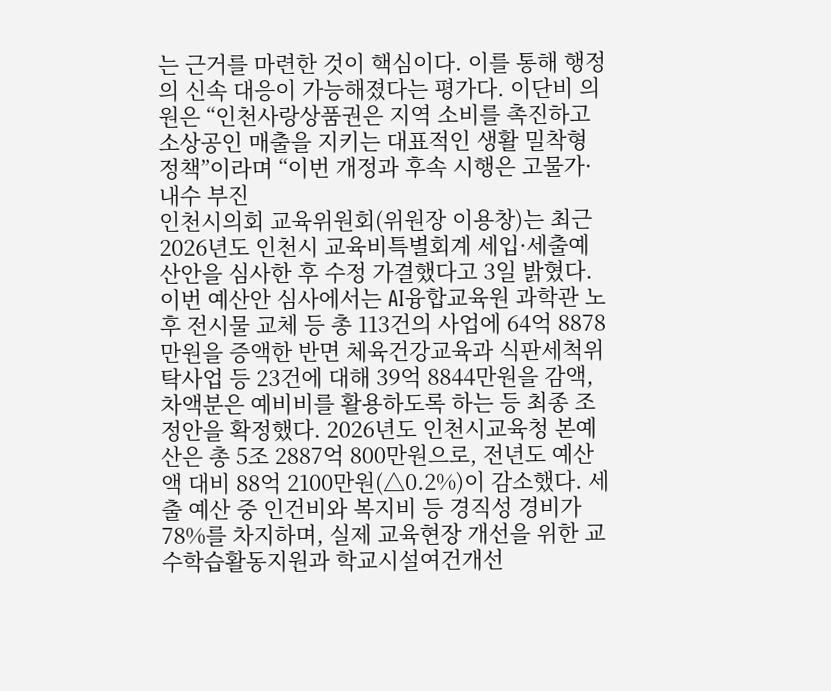는 근거를 마련한 것이 핵심이다. 이를 통해 행정의 신속 대응이 가능해졌다는 평가다. 이단비 의원은 “인천사랑상품권은 지역 소비를 촉진하고 소상공인 매출을 지키는 대표적인 생활 밀착형 정책”이라며 “이번 개정과 후속 시행은 고물가·내수 부진
인천시의회 교육위원회(위원장 이용창)는 최근 2026년도 인천시 교육비특별회계 세입·세출예산안을 심사한 후 수정 가결했다고 3일 밝혔다. 이번 예산안 심사에서는 AI융합교육원 과학관 노후 전시물 교체 등 총 113건의 사업에 64억 8878만원을 증액한 반면 체육건강교육과 식판세척위탁사업 등 23건에 대해 39억 8844만원을 감액, 차액분은 예비비를 활용하도록 하는 등 최종 조정안을 확정했다. 2026년도 인천시교육청 본예산은 총 5조 2887억 800만원으로, 전년도 예산액 대비 88억 2100만원(△0.2%)이 감소했다. 세출 예산 중 인건비와 복지비 등 경직성 경비가 78%를 차지하며, 실제 교육현장 개선을 위한 교수학습활동지원과 학교시설여건개선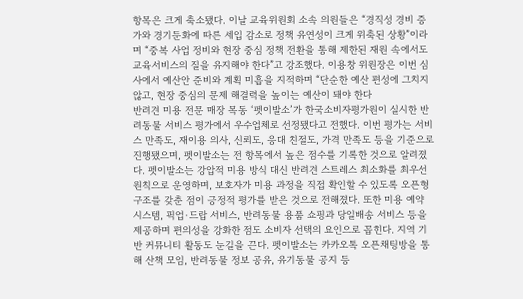항목은 크게 축소됐다. 이날 교육위원회 소속 의원들은 “경직성 경비 증가와 경기둔화에 따른 세입 감소로 정책 유연성이 크게 위축된 상황”이라며 “중복 사업 정비와 현장 중심 정책 전환을 통해 제한된 재원 속에서도 교육서비스의 질을 유지해야 한다”고 강조했다. 이용창 위원장은 이번 심사에서 예산안 준비와 계획 미흡을 지적하며 “단순한 예산 편성에 그치지 않고, 현장 중심의 문제 해결력을 높이는 예산이 돼야 한다
반려견 미용 전문 매장 목동 ‘펫이발소’가 한국소비자평가원이 실시한 반려동물 서비스 평가에서 우수업체로 선정됐다고 전했다. 이번 평가는 서비스 만족도, 재이용 의사, 신뢰도, 응대 친절도, 가격 만족도 등을 기준으로 진행됐으며, 펫이발소는 전 항목에서 높은 점수를 기록한 것으로 알려졌다. 펫이발소는 강압적 미용 방식 대신 반려견 스트레스 최소화를 최우선 원칙으로 운영하며, 보호자가 미용 과정을 직접 확인할 수 있도록 오픈형 구조를 갖춘 점이 긍정적 평가를 받은 것으로 전해졌다. 또한 미용 예약 시스템, 픽업·드랍 서비스, 반려동물 용품 쇼핑과 당일배송 서비스 등을 제공하며 편의성을 강화한 점도 소비자 선택의 요인으로 꼽힌다. 지역 기반 커뮤니티 활동도 눈길을 끈다. 펫이발소는 카카오톡 오픈채팅방을 통해 산책 모임, 반려동물 정보 공유, 유기동물 공지 등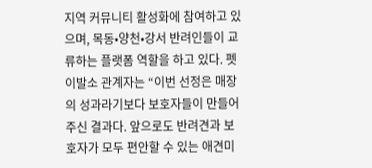지역 커뮤니티 활성화에 참여하고 있으며, 목동•양천•강서 반려인들이 교류하는 플랫폼 역할을 하고 있다. 펫이발소 관계자는 “이번 선정은 매장의 성과라기보다 보호자들이 만들어주신 결과다. 앞으로도 반려견과 보호자가 모두 편안할 수 있는 애견미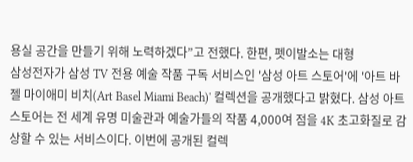용실 공간을 만들기 위해 노력하겠다”고 전했다. 한편, 펫이발소는 대형
삼성전자가 삼성 TV 전용 예술 작품 구독 서비스인 '삼성 아트 스토어'에 '아트 바젤 마이애미 비치(Art Basel Miami Beach)' 컬렉션을 공개했다고 밝혔다. 삼성 아트 스토어는 전 세계 유명 미술관과 예술가들의 작품 4,000여 점을 4K 초고화질로 감상할 수 있는 서비스이다. 이번에 공개된 컬렉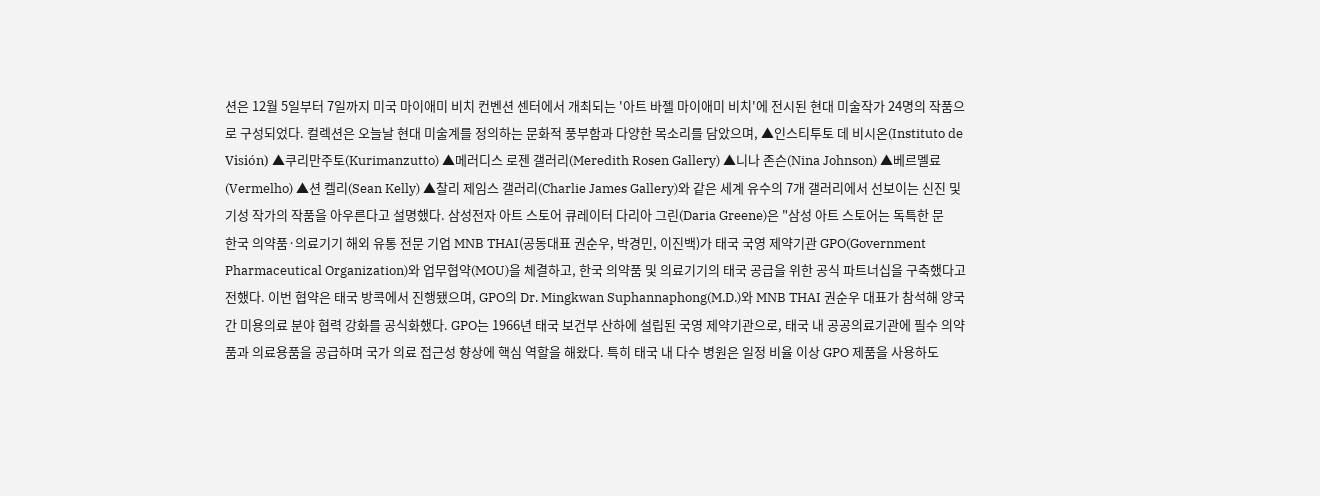션은 12월 5일부터 7일까지 미국 마이애미 비치 컨벤션 센터에서 개최되는 '아트 바젤 마이애미 비치'에 전시된 현대 미술작가 24명의 작품으로 구성되었다. 컬렉션은 오늘날 현대 미술계를 정의하는 문화적 풍부함과 다양한 목소리를 담았으며, ▲인스티투토 데 비시온(Instituto de Visión) ▲쿠리만주토(Kurimanzutto) ▲메러디스 로젠 갤러리(Meredith Rosen Gallery) ▲니나 존슨(Nina Johnson) ▲베르멜료(Vermelho) ▲션 켈리(Sean Kelly) ▲찰리 제임스 갤러리(Charlie James Gallery)와 같은 세계 유수의 7개 갤러리에서 선보이는 신진 및 기성 작가의 작품을 아우른다고 설명했다. 삼성전자 아트 스토어 큐레이터 다리아 그린(Daria Greene)은 "삼성 아트 스토어는 독특한 문
한국 의약품·의료기기 해외 유통 전문 기업 MNB THAI(공동대표 권순우, 박경민, 이진백)가 태국 국영 제약기관 GPO(Government Pharmaceutical Organization)와 업무협약(MOU)을 체결하고, 한국 의약품 및 의료기기의 태국 공급을 위한 공식 파트너십을 구축했다고 전했다. 이번 협약은 태국 방콕에서 진행됐으며, GPO의 Dr. Mingkwan Suphannaphong(M.D.)와 MNB THAI 권순우 대표가 참석해 양국 간 미용의료 분야 협력 강화를 공식화했다. GPO는 1966년 태국 보건부 산하에 설립된 국영 제약기관으로, 태국 내 공공의료기관에 필수 의약품과 의료용품을 공급하며 국가 의료 접근성 향상에 핵심 역할을 해왔다. 특히 태국 내 다수 병원은 일정 비율 이상 GPO 제품을 사용하도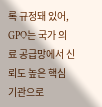록 규정돼 있어, GPO는 국가 의료 공급망에서 신뢰도 높은 핵심 기관으로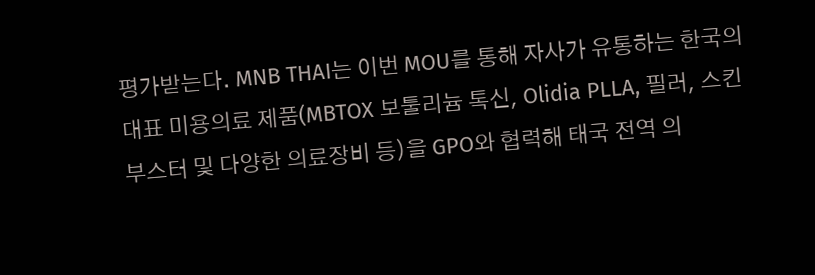평가받는다. MNB THAI는 이번 MOU를 통해 자사가 유통하는 한국의 대표 미용의료 제품(MBTOX 보툴리늄 톡신, Olidia PLLA, 필러, 스킨부스터 및 다양한 의료장비 등)을 GPO와 협력해 태국 전역 의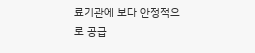료기관에 보다 안정적으로 공급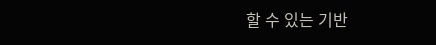할 수 있는 기반